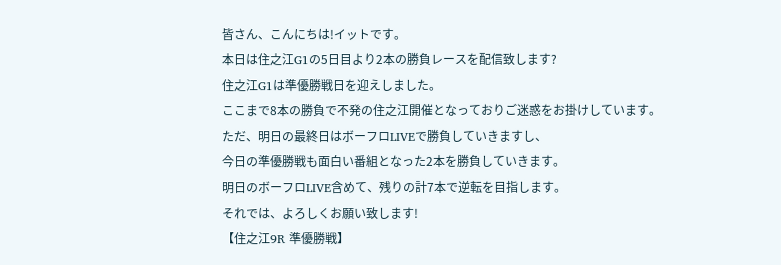皆さん、こんにちは!イットです。
本日は住之江G1の5日目より2本の勝負レースを配信致します?
住之江G1は準優勝戦日を迎えしました。
ここまで8本の勝負で不発の住之江開催となっておりご迷惑をお掛けしています。
ただ、明日の最終日はボーフロLIVEで勝負していきますし、
今日の準優勝戦も面白い番組となった2本を勝負していきます。
明日のボーフロLIVE含めて、残りの計7本で逆転を目指します。
それでは、よろしくお願い致します!
【住之江9R 準優勝戦】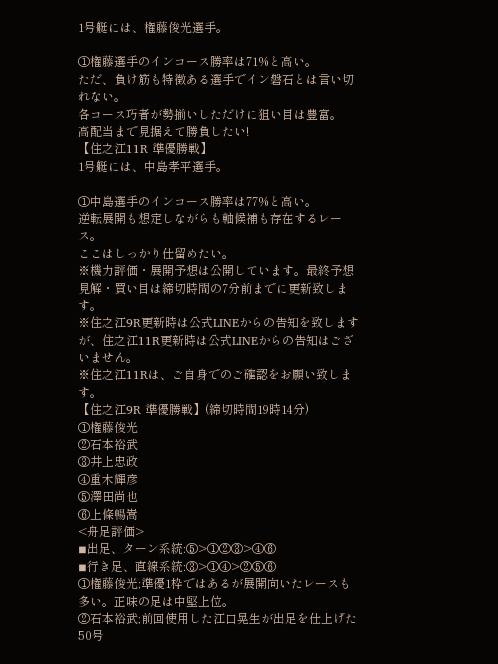1号艇には、権藤俊光選手。

①権藤選手のインコース勝率は71%と高い。
ただ、負け筋も特徴ある選手でイン磐石とは言い切れない。
各コース巧者が勢揃いしただけに狙い目は豊富。
高配当まで見据えて勝負したい!
【住之江11R 準優勝戦】
1号艇には、中島孝平選手。

①中島選手のインコース勝率は77%と高い。
逆転展開も想定しながらも軸候補も存在するレース。
ここはしっかり仕留めたい。
※機力評価・展開予想は公開しています。最終予想見解・買い目は締切時間の7分前までに更新致します。
※住之江9R更新時は公式LINEからの告知を致しますが、住之江11R更新時は公式LINEからの告知はございません。
※住之江11Rは、ご自身でのご確認をお願い致します。
【住之江9R 準優勝戦】(締切時間19時14分)
①権藤俊光
②石本裕武
③井上忠政
④重木輝彦
⑤澤田尚也
⑥上條暢嵩
<舟足評価>
◾出足、ターン系統:⑤>①②③>④⑥
◾行き足、直線系統:③>①④>②⑤⑥
①権藤俊光;準優1枠ではあるが展開向いたレースも多い。正味の足は中堅上位。
②石本裕武;前回使用した江口晃生が出足を仕上げた50号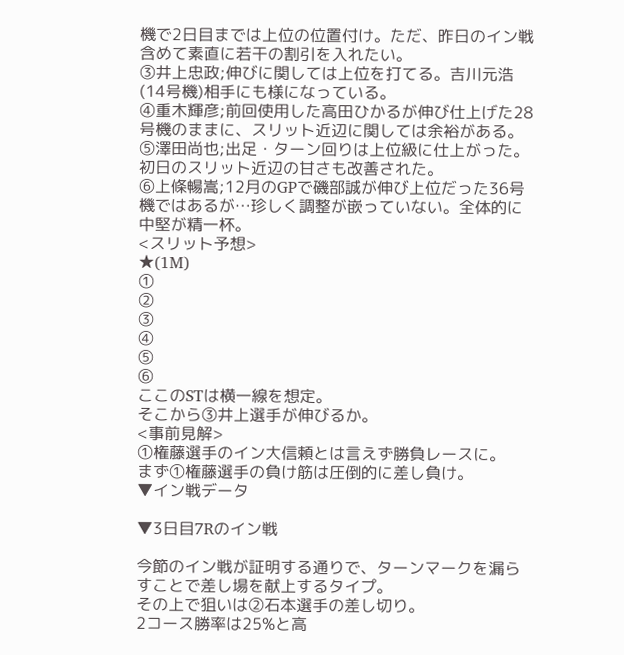機で2日目までは上位の位置付け。ただ、昨日のイン戦含めて素直に若干の割引を入れたい。
③井上忠政;伸びに関しては上位を打てる。吉川元浩(14号機)相手にも様になっている。
④重木輝彦;前回使用した高田ひかるが伸び仕上げた28号機のままに、スリット近辺に関しては余裕がある。
⑤澤田尚也;出足・ターン回りは上位級に仕上がった。初日のスリット近辺の甘さも改善された。
⑥上條暢嵩;12月のGPで磯部誠が伸び上位だった36号機ではあるが…珍しく調整が嵌っていない。全体的に中堅が精一杯。
<スリット予想>
★(1M)
①
②
③
④
⑤
⑥
ここのSTは横一線を想定。
そこから③井上選手が伸びるか。
<事前見解>
①権藤選手のイン大信頼とは言えず勝負レースに。
まず①権藤選手の負け筋は圧倒的に差し負け。
▼イン戦データ

▼3日目7Rのイン戦

今節のイン戦が証明する通りで、ターンマークを漏らすことで差し場を献上するタイプ。
その上で狙いは②石本選手の差し切り。
2コース勝率は25%と高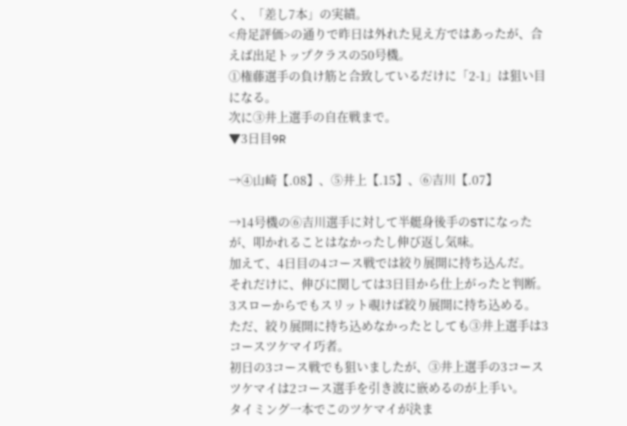く、「差し7本」の実績。
<舟足評価>の通りで昨日は外れた見え方ではあったが、合えば出足トップクラスの50号機。
①権藤選手の負け筋と合致しているだけに「2-1」は狙い目になる。
次に③井上選手の自在戦まで。
▼3日目9R

→④山崎【.08】、⑤井上【.15】、⑥吉川【.07】

→14号機の⑥吉川選手に対して半艇身後手のSTになったが、叩かれることはなかったし伸び返し気味。
加えて、4日目の4コース戦では絞り展開に持ち込んだ。
それだけに、伸びに関しては3日目から仕上がったと判断。
3スローからでもスリット覗けば絞り展開に持ち込める。
ただ、絞り展開に持ち込めなかったとしても③井上選手は3コースツケマイ巧者。
初日の3コース戦でも狙いましたが、③井上選手の3コースツケマイは2コース選手を引き波に嵌めるのが上手い。
タイミング一本でこのツケマイが決ま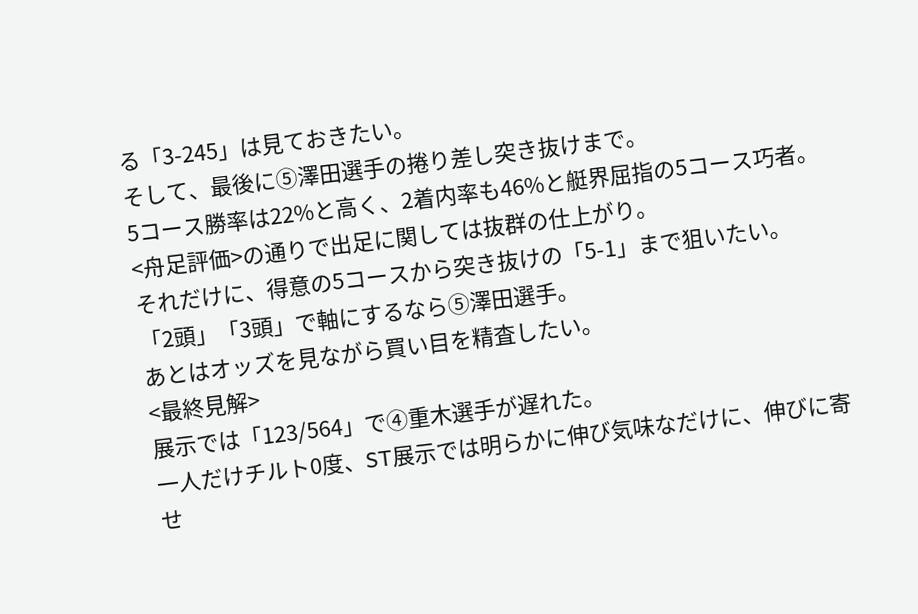る「3-245」は見ておきたい。
そして、最後に⑤澤田選手の捲り差し突き抜けまで。
5コース勝率は22%と高く、2着内率も46%と艇界屈指の5コース巧者。
<舟足評価>の通りで出足に関しては抜群の仕上がり。
それだけに、得意の5コースから突き抜けの「5-1」まで狙いたい。
「2頭」「3頭」で軸にするなら⑤澤田選手。
あとはオッズを見ながら買い目を精査したい。
<最終見解>
展示では「123/564」で④重木選手が遅れた。
一人だけチルト0度、ST展示では明らかに伸び気味なだけに、伸びに寄せ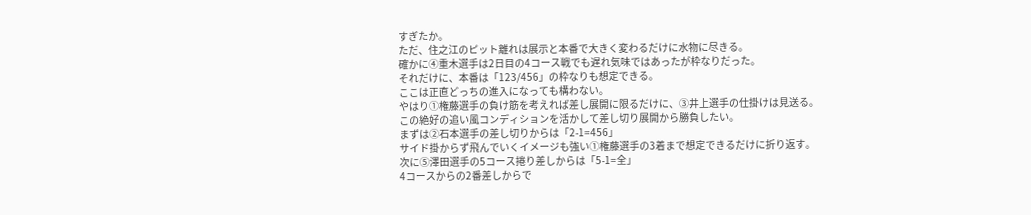すぎたか。
ただ、住之江のピット離れは展示と本番で大きく変わるだけに水物に尽きる。
確かに④重木選手は2日目の4コース戦でも遅れ気味ではあったが枠なりだった。
それだけに、本番は「123/456」の枠なりも想定できる。
ここは正直どっちの進入になっても構わない。
やはり①権藤選手の負け筋を考えれば差し展開に限るだけに、③井上選手の仕掛けは見送る。
この絶好の追い風コンディションを活かして差し切り展開から勝負したい。
まずは②石本選手の差し切りからは「2-1=456」
サイド掛からず飛んでいくイメージも強い①権藤選手の3着まで想定できるだけに折り返す。
次に⑤澤田選手の5コース捲り差しからは「5-1=全」
4コースからの2番差しからで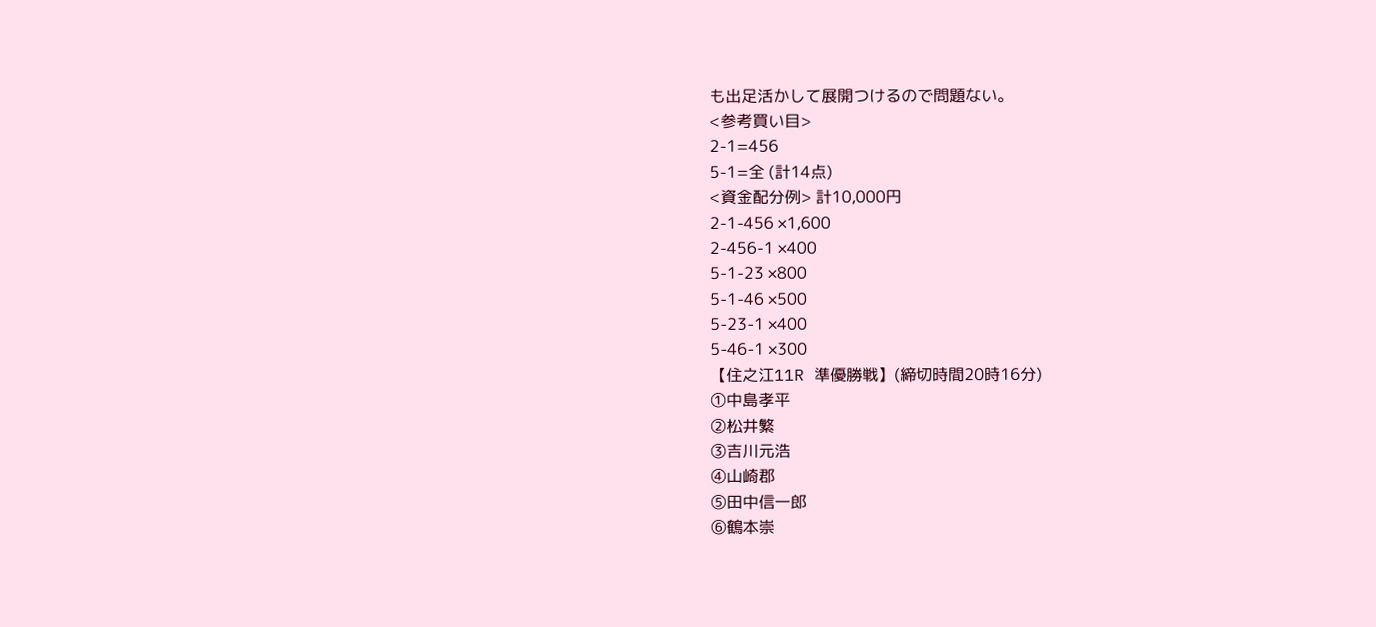も出足活かして展開つけるので問題ない。
<参考買い目>
2-1=456
5-1=全 (計14点)
<資金配分例> 計10,000円
2-1-456 ×1,600
2-456-1 ×400
5-1-23 ×800
5-1-46 ×500
5-23-1 ×400
5-46-1 ×300
【住之江11R 準優勝戦】(締切時間20時16分)
①中島孝平
②松井繁
③吉川元浩
④山崎郡
⑤田中信一郎
⑥鶴本崇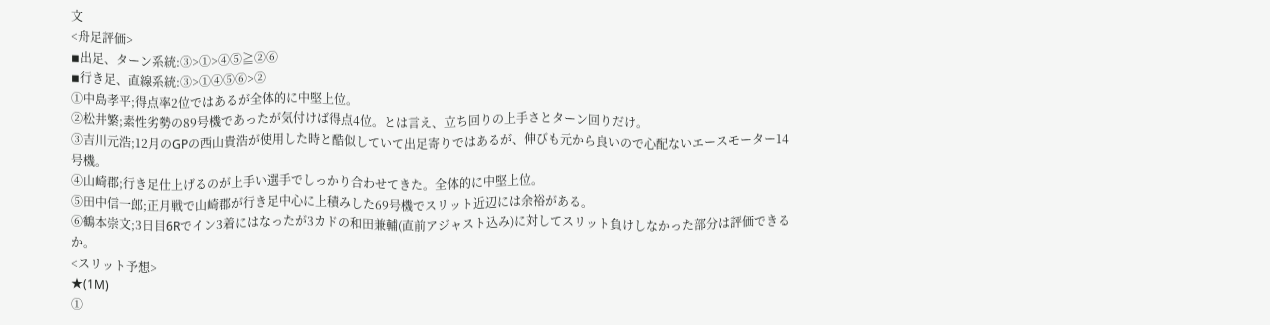文
<舟足評価>
◾出足、ターン系統:③>①>④⑤≧②⑥
◾行き足、直線系統:③>①④⑤⑥>②
①中島孝平;得点率2位ではあるが全体的に中堅上位。
②松井繁;素性劣勢の89号機であったが気付けば得点4位。とは言え、立ち回りの上手さとターン回りだけ。
③吉川元浩;12月のGPの西山貴浩が使用した時と酷似していて出足寄りではあるが、伸びも元から良いので心配ないエースモーター14号機。
④山崎郡;行き足仕上げるのが上手い選手でしっかり合わせてきた。全体的に中堅上位。
⑤田中信一郎;正月戦で山崎郡が行き足中心に上積みした69号機でスリット近辺には余裕がある。
⑥鶴本崇文;3日目6Rでイン3着にはなったが3カドの和田兼輔(直前アジャスト込み)に対してスリット負けしなかった部分は評価できるか。
<スリット予想>
★(1M)
①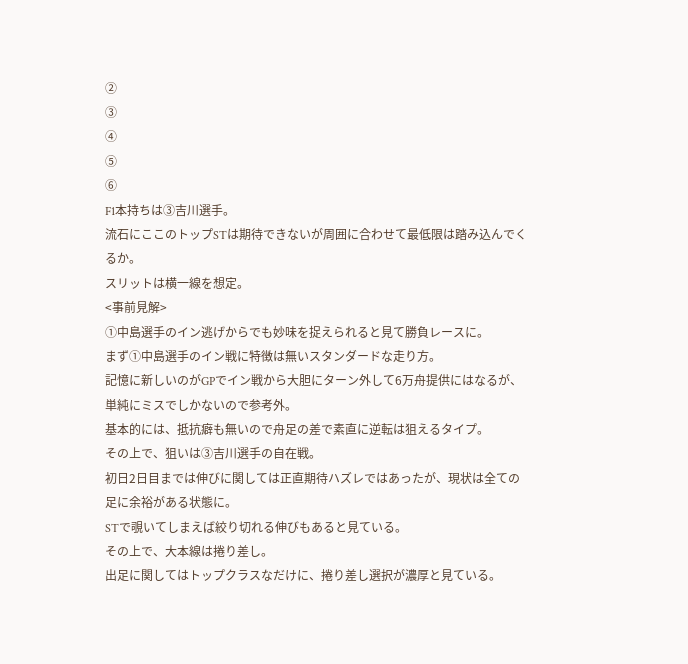②
③
④
⑤
⑥
F1本持ちは③吉川選手。
流石にここのトップSTは期待できないが周囲に合わせて最低限は踏み込んでくるか。
スリットは横一線を想定。
<事前見解>
①中島選手のイン逃げからでも妙味を捉えられると見て勝負レースに。
まず①中島選手のイン戦に特徴は無いスタンダードな走り方。
記憶に新しいのがGPでイン戦から大胆にターン外して6万舟提供にはなるが、単純にミスでしかないので参考外。
基本的には、抵抗癖も無いので舟足の差で素直に逆転は狙えるタイプ。
その上で、狙いは③吉川選手の自在戦。
初日2日目までは伸びに関しては正直期待ハズレではあったが、現状は全ての足に余裕がある状態に。
STで覗いてしまえば絞り切れる伸びもあると見ている。
その上で、大本線は捲り差し。
出足に関してはトップクラスなだけに、捲り差し選択が濃厚と見ている。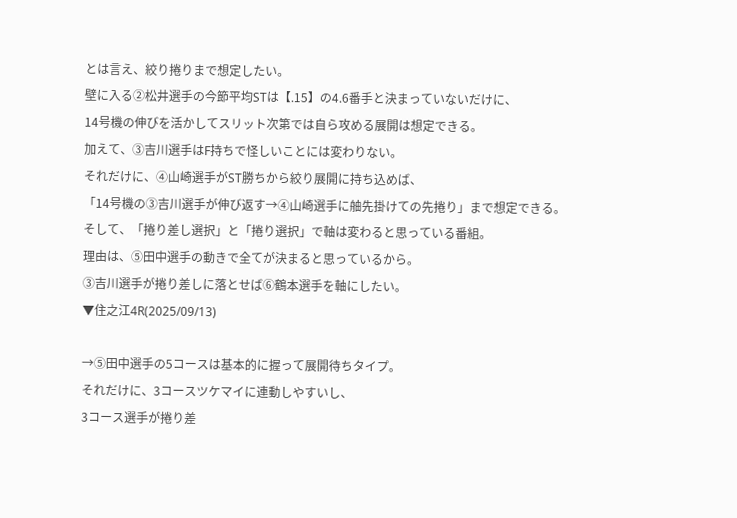とは言え、絞り捲りまで想定したい。
壁に入る②松井選手の今節平均STは【.15】の4.6番手と決まっていないだけに、
14号機の伸びを活かしてスリット次第では自ら攻める展開は想定できる。
加えて、③吉川選手はF持ちで怪しいことには変わりない。
それだけに、④山崎選手がST勝ちから絞り展開に持ち込めば、
「14号機の③吉川選手が伸び返す→④山崎選手に舳先掛けての先捲り」まで想定できる。
そして、「捲り差し選択」と「捲り選択」で軸は変わると思っている番組。
理由は、⑤田中選手の動きで全てが決まると思っているから。
③吉川選手が捲り差しに落とせば⑥鶴本選手を軸にしたい。
▼住之江4R(2025/09/13)

→⑤田中選手の5コースは基本的に握って展開待ちタイプ。
それだけに、3コースツケマイに連動しやすいし、
3コース選手が捲り差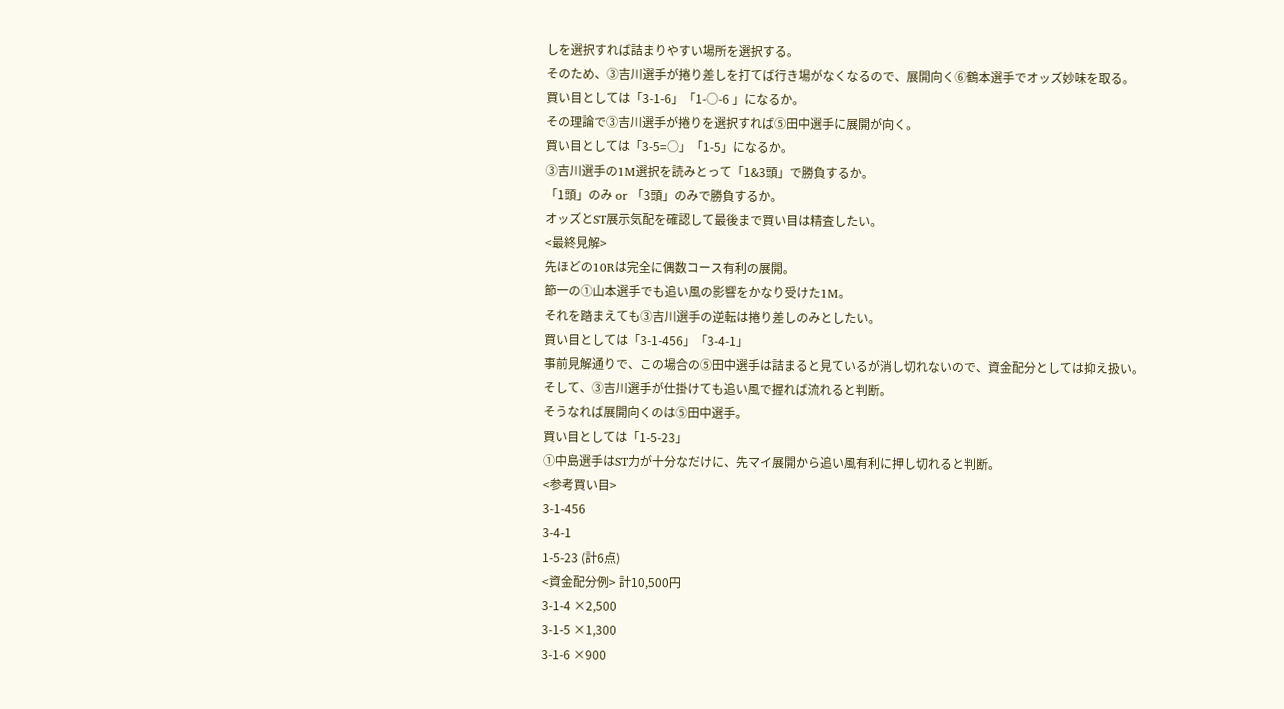しを選択すれば詰まりやすい場所を選択する。
そのため、③吉川選手が捲り差しを打てば行き場がなくなるので、展開向く⑥鶴本選手でオッズ妙味を取る。
買い目としては「3-1-6」「1-○-6 」になるか。
その理論で③吉川選手が捲りを選択すれば⑤田中選手に展開が向く。
買い目としては「3-5=○」「1-5」になるか。
③吉川選手の1M選択を読みとって「1&3頭」で勝負するか。
「1頭」のみ or 「3頭」のみで勝負するか。
オッズとST展示気配を確認して最後まで買い目は精査したい。
<最終見解>
先ほどの10Rは完全に偶数コース有利の展開。
節一の①山本選手でも追い風の影響をかなり受けた1M。
それを踏まえても③吉川選手の逆転は捲り差しのみとしたい。
買い目としては「3-1-456」「3-4-1」
事前見解通りで、この場合の⑤田中選手は詰まると見ているが消し切れないので、資金配分としては抑え扱い。
そして、③吉川選手が仕掛けても追い風で握れば流れると判断。
そうなれば展開向くのは⑤田中選手。
買い目としては「1-5-23」
①中島選手はST力が十分なだけに、先マイ展開から追い風有利に押し切れると判断。
<参考買い目>
3-1-456
3-4-1
1-5-23 (計6点)
<資金配分例> 計10,500円
3-1-4 ×2,500
3-1-5 ×1,300
3-1-6 ×900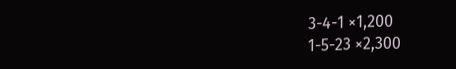3-4-1 ×1,200
1-5-23 ×2,300